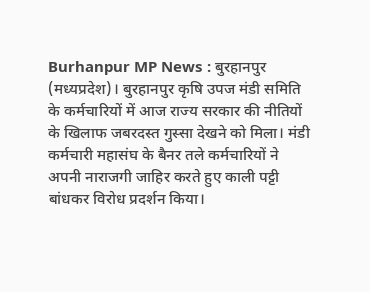Burhanpur MP News : बुरहानपुर (मध्यप्रदेश)। बुरहानपुर कृषि उपज मंडी समिति के कर्मचारियों में आज राज्य सरकार की नीतियों के खिलाफ जबरदस्त गुस्सा देखने को मिला। मंडी कर्मचारी महासंघ के बैनर तले कर्मचारियों ने अपनी नाराजगी जाहिर करते हुए काली पट्टी बांधकर विरोध प्रदर्शन किया।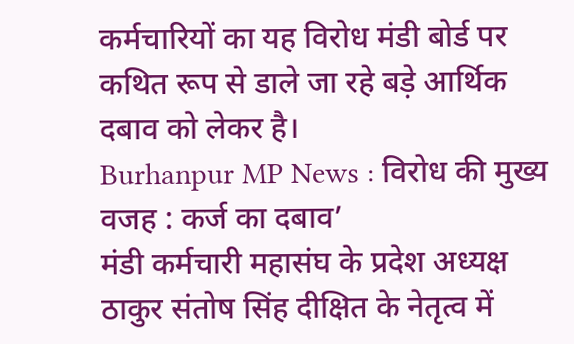कर्मचारियों का यह विरोध मंडी बोर्ड पर कथित रूप से डाले जा रहे बड़े आर्थिक दबाव को लेकर है।
Burhanpur MP News : विरोध की मुख्य वजह : कर्ज का दबाव’
मंडी कर्मचारी महासंघ के प्रदेश अध्यक्ष ठाकुर संतोष सिंह दीक्षित के नेतृत्व में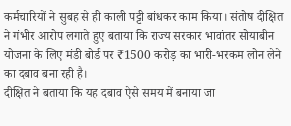कर्मचारियों ने सुबह से ही काली पट्टी बांधकर काम किया। संतोष दीक्षित ने गंभीर आरोप लगाते हुए बताया कि राज्य सरकार भावांतर सोयाबीन योजना के लिए मंडी बोर्ड पर ₹1500 करोड़ का भारी-भरकम लोन लेने का दबाव बना रही है।
दीक्षित ने बताया कि यह दबाव ऐसे समय में बनाया जा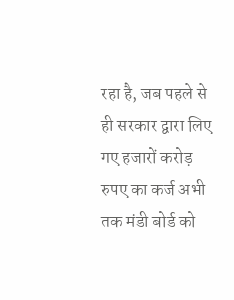रहा है, जब पहले से ही सरकार द्वारा लिए गए हजारों करोड़ रुपए का कर्ज अभी तक मंडी बोर्ड को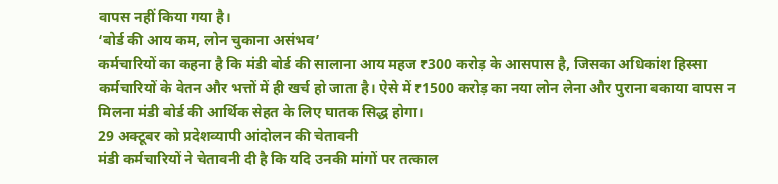वापस नहीं किया गया है।
‘बोर्ड की आय कम, लोन चुकाना असंभव’
कर्मचारियों का कहना है कि मंडी बोर्ड की सालाना आय महज ₹300 करोड़ के आसपास है, जिसका अधिकांश हिस्सा कर्मचारियों के वेतन और भत्तों में ही खर्च हो जाता है। ऐसे में ₹1500 करोड़ का नया लोन लेना और पुराना बकाया वापस न मिलना मंडी बोर्ड की आर्थिक सेहत के लिए घातक सिद्ध होगा।
29 अक्टूबर को प्रदेशव्यापी आंदोलन की चेतावनी
मंडी कर्मचारियों ने चेतावनी दी है कि यदि उनकी मांगों पर तत्काल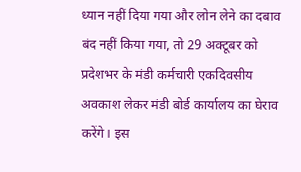ध्यान नहीं दिया गया और लोन लेने का दबाव बंद नहीं किया गया, तो 29 अक्टूबर को प्रदेशभर के मंडी कर्मचारी एकदिवसीय अवकाश लेकर मंडी बोर्ड कार्यालय का घेराव करेंगे। इस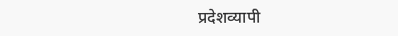प्रदेशव्यापी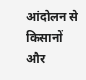आंदोलन से किसानों और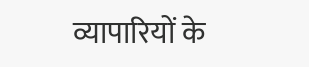व्यापारियों के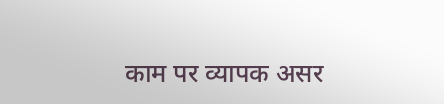काम पर व्यापक असर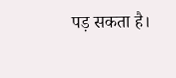पड़ सकता है।